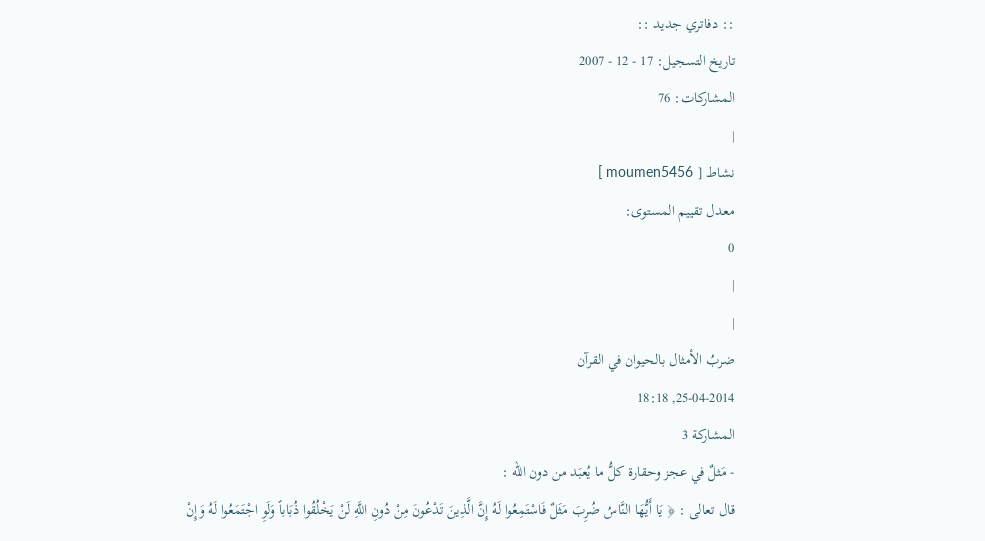:: دفاتري جديد ::
تاريخ التسجيل: 17 - 12 - 2007
المشاركات: 76
|
نشاط [ moumen5456 ]
معدل تقييم المستوى:
0
|
|
ضربُ الأمثال بالحيوان في القرآن
25-04-2014, 18:18
المشاركة 3
- مَثلٌ في عجز وحقارة كلُّ ما يُعبَد من دون الله :
قال تعالى : ﴿ يَا أَيُّهَا النَّاسُ ضُرِبَ مَثَلٌ فَاسْتَمِعُوا لَهُ إِنَّ الَّذِينَ تَدْعُونَ مِنْ دُونِ اللَّهِ لَنْ يَخْلُقُوا ذُبَاباً وَلَوِ اجْتَمَعُوا لَهُ وَإِنْ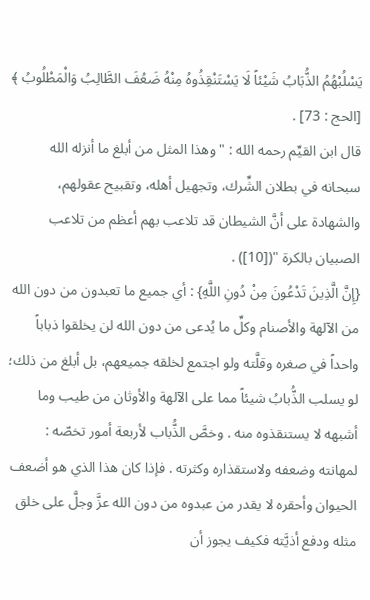يَسْلُبْهُمُ الذُّبَابُ شَيْئاً لَا يَسْتَنْقِذُوهُ مِنْهُ ضَعُفَ الطَّالِبُ وَالْمَطْلُوبُ ﴾ [الحج : 73] .
قال ابن القيِّم رحمه الله : " وهذا المثل من أبلغ ما أنزله الله سبحانه في بطلان الشِّرك، وتجهيل أهله، وتقبيح عقولهم، والشهادة على أنَّ الشيطان قد تلاعب بهم أعظم من تلاعب الصبيان بالكرة "([10]) .
{إِنَّ الَّذِينَ تَدْعُونَ مِنْ دُونِ اللَّهِ} : أي جميع ما تعبدون من دون الله من الآلهة والأصنام وكلِّ ما يُدعى من دون الله لن يخلقوا ذباباً واحداً في صغره وقلَّته ولو اجتمع لخلقه جميعهم، بل أبلغ من ذلك؛ لو يسلب الذُّبابُ شيئاً مما على الآلهة والأوثان من طيب وما أشبهه لا يستنقذوه منه . وخصَّ الذُّباب لأربعة أمور تخصّه : لمهانته وضعفه ولاستقذاره وكثرته . فإذا كان هذا الذي هو أضعف الحيوان وأحقره لا يقدر من عبدوه من دون الله عزَّ وجلَّ على خلق مثله ودفع أذيَّته فكيف يجوز أن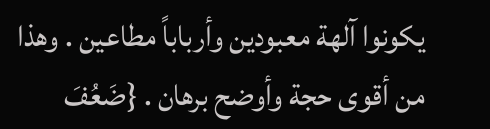يكونوا آلهة معبودين وأرباباً مطاعين . وهذا من أقوى حجة وأوضح برهان . {ضَعُفَ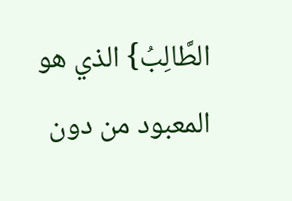الطَّالِبُ} الذي هو المعبود من دون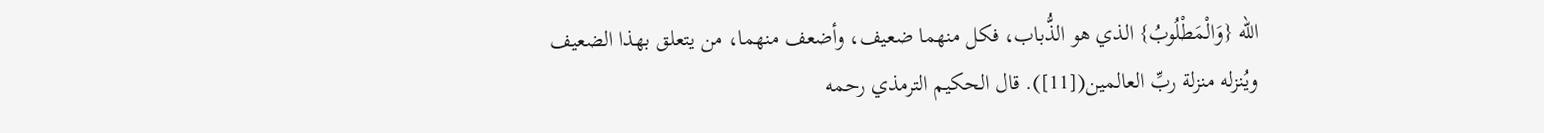الله {وَالْمَطْلُوبُ} الذي هو الذُّباب، فكل منهما ضعيف، وأضعف منهما، من يتعلق بهذا الضعيف ويُنزله منزلة ربِّ العالمين([11]). قال الحكيم الترمذي رحمه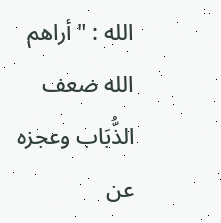الله : " أراهم الله ضعف الذُّبَاب وعجزه عن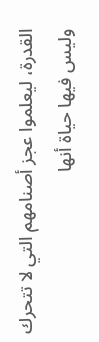القدرة، ليعلموا عجز أصنامهم التي لا تتحرك وليس فيها حياة أنها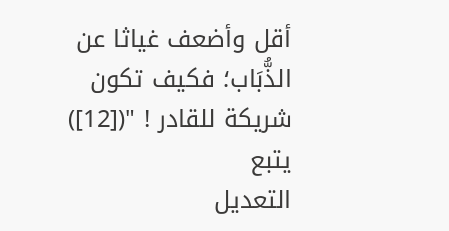أقل وأضعف غياثا عن الذُّبَاب؛ فكيف تكون شريكة للقادر ! "([12])
يتبع
التعديل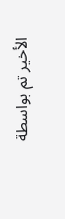الأخير تم بواسطة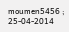moumen5456 ; 25-04-2014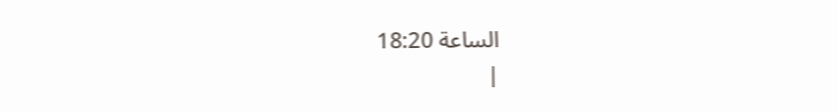الساعة 18:20
|